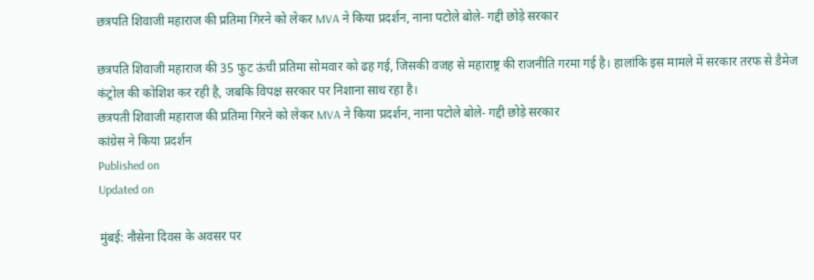छत्रपति शिवाजी महाराज की प्रतिमा गिरने को लेकर MVA ने किया प्रदर्शन, नाना पटोले बोले- गद्दी छोड़े सरकार

छत्रपति शिवाजी महाराज की 35 फुट ऊंची प्रतिमा सोमवार को ढह गई, जिसकी वजह से महाराष्ट्र की राजनीति गरमा गई है। हालांकि इस मामले में सरकार तरफ से डैमेज कंट्रोल की कोशिश कर रही है, जबकि विपक्ष सरकार पर निशाना साध रहा है।
छत्रपती शिवाजी महाराज की प्रतिमा गिरने को लेकर MVA ने किया प्रदर्शन, नाना पटोले बोले- गद्दी छोड़े सरकार
कांग्रेस ने किया प्रदर्शन
Published on
Updated on

मुंबई: नौसेना दिवस के अवसर पर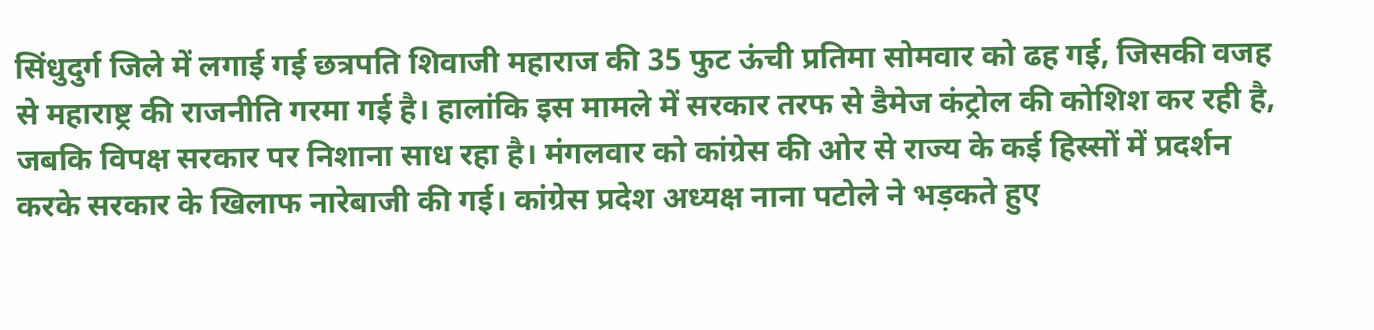सिंधुदुर्ग जिले में लगाई गई छत्रपति शिवाजी महाराज की 35 फुट ऊंची प्रतिमा सोमवार को ढह गई, जिसकी वजह से महाराष्ट्र की राजनीति गरमा गई है। हालांकि इस मामले में सरकार तरफ से डैमेज कंट्रोल की कोशिश कर रही है, जबकि विपक्ष सरकार पर निशाना साध रहा है। मंगलवार को कांग्रेस की ओर से राज्य के कई हिस्सों में प्रदर्शन करके सरकार के खिलाफ नारेबाजी की गई। कांग्रेस प्रदेश अध्यक्ष नाना पटोले ने भड़कते हुए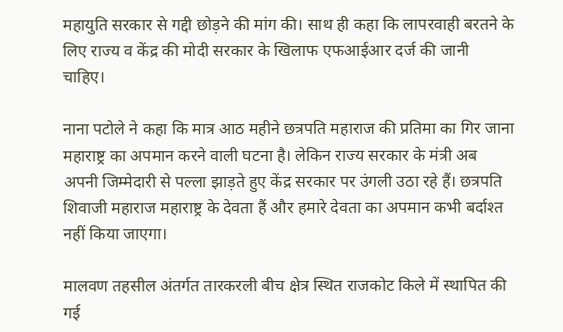महायुति सरकार से गद्दी छोड़ने की मांग की। साथ ही कहा कि लापरवाही बरतने के लिए राज्य व केंद्र की मोदी सरकार के खिलाफ एफआईआर दर्ज की जानी चाहिए।

नाना पटोले ने कहा कि मात्र आठ महीने छत्रपति महाराज की प्रतिमा का गिर जाना महाराष्ट्र का अपमान करने वाली घटना है। लेकिन राज्य सरकार के मंत्री अब अपनी जिम्मेदारी से पल्ला झाड़ते हुए केंद्र सरकार पर उंगली उठा रहे हैं। छत्रपति शिवाजी महाराज महाराष्ट्र के देवता हैं और हमारे देवता का अपमान कभी बर्दाश्त नहीं किया जाएगा।

मालवण तहसील अंतर्गत तारकरली बीच क्षेत्र स्थित राजकोट किले में स्थापित की गई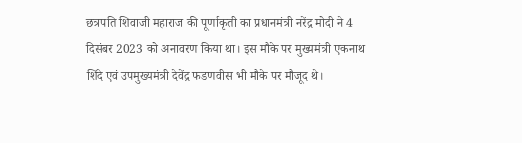छत्रपति शिवाजी महाराज की पूर्णाकृती का प्रधानमंत्री नरेंद्र मोदी ने 4 दिसंबर 2023 को अनावरण किया था। इस मौके पर मुख्यमंत्री एकनाथ शिंदे एवं उपमुख्यमंत्री देवेंद्र फडणवीस भी मौके पर मौजूद थे।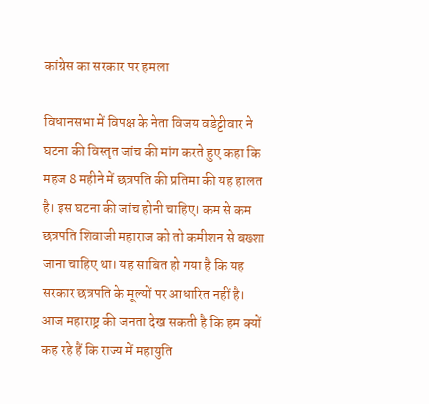कांग्रेस का सरकार पर हमला

विधानसभा में विपक्ष के नेता विजय वडेट्टीवार ने घटना की विस्तृत जांच की मांग करते हुए कहा कि महज 8 महीने में छत्रपति की प्रतिमा की यह हालत है। इस घटना की जांच होनी चाहिए। कम से कम छत्रपति शिवाजी महाराज को तो कमीशन से बख्शा जाना चाहिए था। यह साबित हो गया है कि यह सरकार छत्रपति के मूल्यों पर आधारित नहीं है। आज महाराष्ट्र की जनता देख सकती है कि हम क्यों कह रहे हैं कि राज्य में महायुति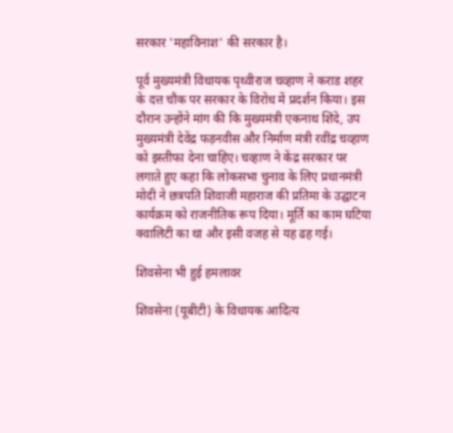सरकार 'महाविनाश' की सरकार है।

पूर्व मुख्यमंत्री विधायक पृथ्वीराज चव्हाण ने कराड शहर के दत्त चौक पर सरकार के विरोध में प्रदर्शन किया। इस दौरान उन्होंने मांग की कि मुख्यमंत्री एकनाथ शिंदे, उप मुख्यमंत्री देवेंद्र फड़नवीस और निर्माण मंत्री रवींद्र चव्हाण को इस्तीफा देना चाहिए। चव्हाण ने केंद्र सरकार पर लगाते हुए कहा कि लोकसभा चुनाव के लिए प्रधानमंत्री मोदी ने छत्रपति शिवाजी महाराज की प्रतिमा के उद्घाटन कार्यक्रम को राजनीतिक रूप दिया। मूर्ति का काम घटिया क्वालिटी का था और इसी वजह से यह ढह गई।

शिवसेना भी हुई हमलावर

शिवसेना (यूबीटी) के विधायक आदित्य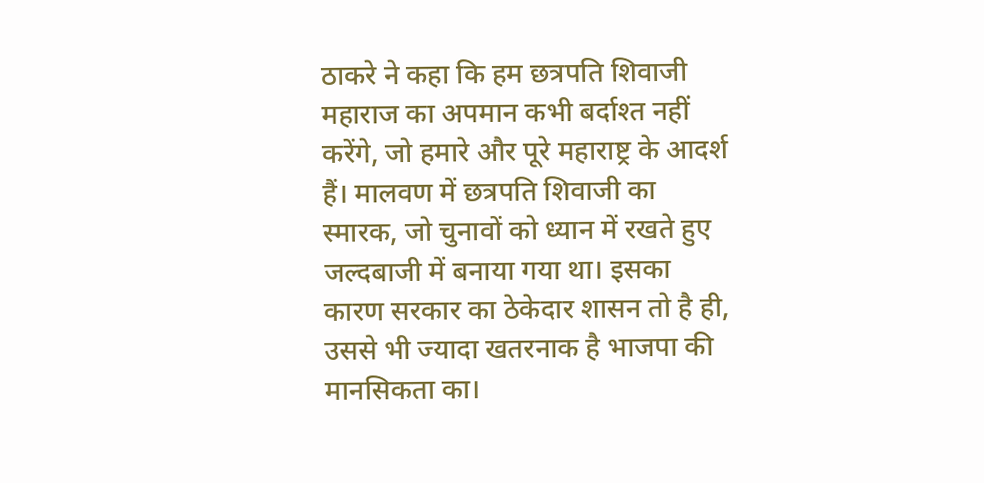ठाकरे ने कहा कि हम छत्रपति शिवाजी महाराज का अपमान कभी बर्दाश्त नहीं करेंगे, जो हमारे और पूरे महाराष्ट्र के आदर्श हैं। मालवण में छत्रपति शिवाजी का स्मारक, जो चुनावों को ध्यान में रखते हुए जल्दबाजी में बनाया गया था। इसका कारण सरकार का ठेकेदार शासन तो है ही, उससे भी ज्यादा खतरनाक है भाजपा की मानसिकता का।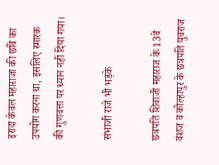इरादा केवल महाराजा की छवि का उपयोग करना था, इसलिए स्मारक की गुणवत्ता पर ध्यान नहीं दिया गया।

संभाजी राजे भी भड़के

छत्रपति शिवाजी महाराज के 13वें वंशज व कोल्हापुर के छत्रपति युवराज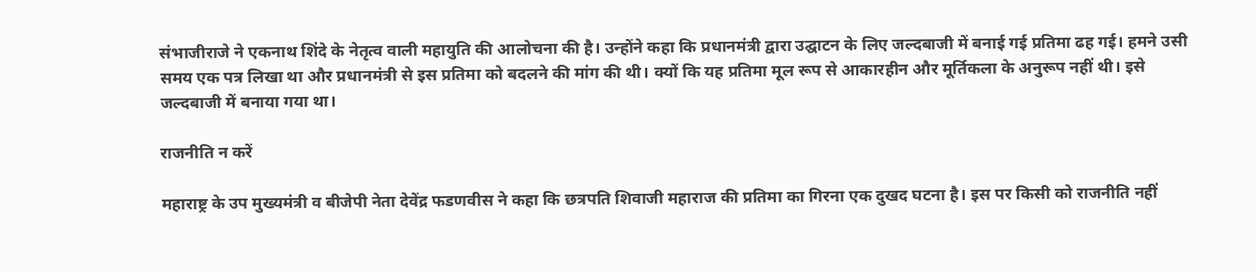संभाजीराजे ने एकनाथ शिंदे के नेतृत्व वाली महायुति की आलोचना की है। उन्होंने कहा कि प्रधानमंत्री द्वारा उद्घाटन के लिए जल्दबाजी में बनाई गई प्रतिमा ढह गई। हमने उसी समय एक पत्र लिखा था और प्रधानमंत्री से इस प्रतिमा को बदलने की मांग की थी। क्यों कि यह प्रतिमा मूल रूप से आकारहीन और मूर्तिकला के अनुरूप नहीं थी। इसे जल्दबाजी में बनाया गया था।

राजनीति न करें

महाराष्ट्र के उप मुख्यमंत्री व बीजेपी नेता देवेंद्र फडणवीस ने कहा कि छत्रपति शिवाजी महाराज की प्रतिमा का गिरना एक दुखद घटना है। इस पर किसी को राजनीति नहीं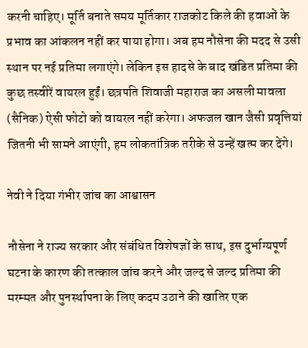करनी चाहिए। मूर्ति बनाते समय मूर्तिकार राजकोट किले की हवाओं के प्रभाव का आंकलन नहीं कर पाया होगा। अब हम नौसेना की मदद से उसी स्थान पर नई प्रतिमा लगाएंगे। लेकिन इस हादसे के बाद खंडित प्रतिमा की कुछ तस्वीरें वायरल हुईं। छत्रपति शिवाजी महाराज का असली मावला (सैनिक) ऐसी फोटो को वायरल नहीं करेगा। अफजल खान जैसी प्रवृत्तियां जितनी भी सामने आएंगी, हम लोकतांत्रिक तरीके से उन्हें खत्म कर देंगे।

नेवी ने दिया गंभीर जांच का आश्वासन

नौसेना ने राज्य सरकार और संबंधित विशेषज्ञों के साथ, इस दुर्भाग्यपूर्ण घटना के कारण की तत्काल जांच करने और जल्द से जल्द प्रतिमा की मरम्मत और पुनर्स्थापना के लिए कदम उठाने की खातिर एक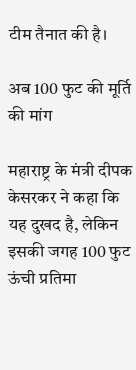टीम तैनात की है।

अब 100 फुट की मूर्ति की मांग

महाराष्ट्र के मंत्री दीपक केसरकर ने कहा कि यह दुखद है, लेकिन इसकी जगह 100 फुट ऊंची प्रतिमा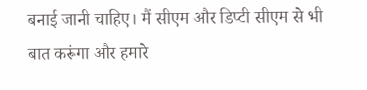बनाई जानी चाहिए। मैं सीएम और डिप्टी सीएम से भी बात करूंगा और हमारे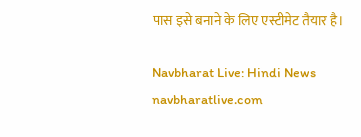पास इसे बनाने के लिए एस्टीमेट तैयार है।

Navbharat Live: Hindi News
navbharatlive.com